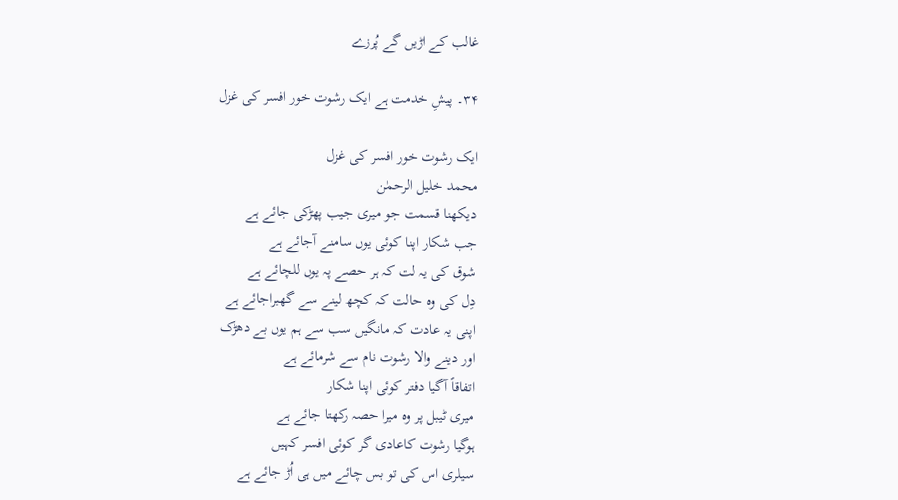غالب کے اڑیں گے پُرزے

۳۴۔ پیشِ خدمت ہے ایک رشوت خور افسر کی غزل

ایک رشوت خور افسر کی غزل
محمد خلیل الرحمٰن
دیکھنا قسمت جو میری جیب پھڑکی جائے ہے
جب شکار اپنا کوئی یوں سامنے آجائے ہے
شوق کی یہ لت کہ ہر حصے پہ یوں للچائے ہے
دِل کی وہ حالت کہ کچھ لینے سے گھبراجائے ہے
اپنی یہ عادت کہ مانگیں سب سے ہم یوں بے دھڑک
اور دینے والا رشوت نام سے شرمائے ہے
اتفاقاً آگیا دفتر کوئی اپنا شکار
میری ٹیبل پر وہ میرا حصہ رکھتا جائے ہے
ہوگیا رشوت کاعادی گر کوئی افسر کہیں
سیلری اس کی تو بس چائے میں ہی اُڑ جائے ہے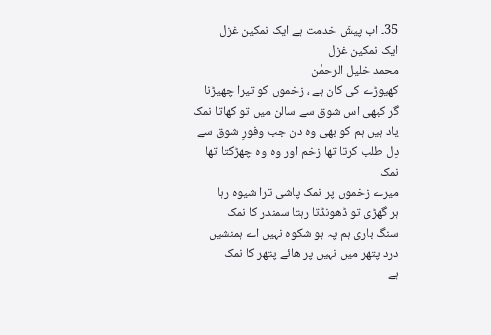35۔ اب پیشَ خدمت ہے ایک نمکین غزل
ایک نمکین غزل
محمد خلیل الرحمٰن
کھیوڑے کی کان ہے ، زخموں کو تیرا چھیڑنا
گر کبھی اس شوق سے سالن میں تو کھاتا نمک
یاد ہیں ہم کو بھی وہ دن جب وفورِ شوق سے
دِل طلب کرتا تھا زخم اور وہ وہ چھڑکتا تھا نمک
میرے زخموں پر نمک پاشی ترا شیوہ رہا
ہر گھڑی تو ڈھونڈتا رہتا سمندر کا نمک
سنگ باری ہم پہ ہو شکوہ نہیں اے ہمنشیں
درد پتھر میں نہیں پر ھائے پتھر کا نمک
ہے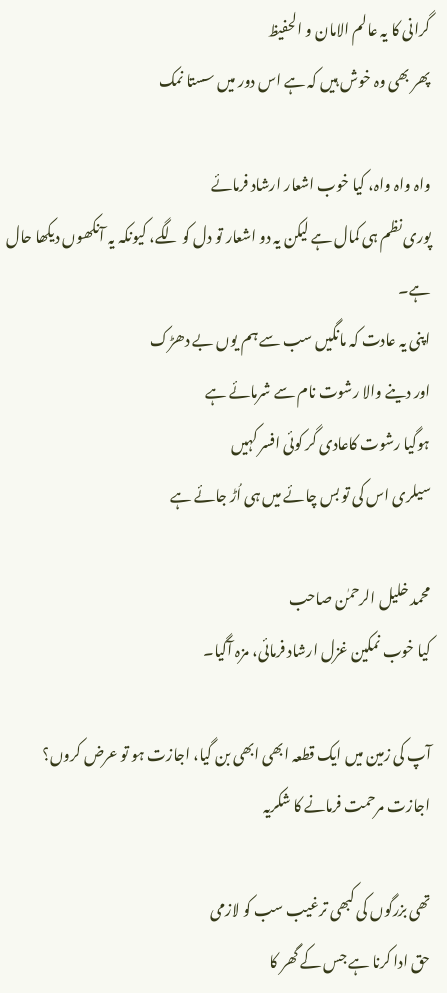گرانی کا یہ عالم الامان و الحفیظ
پھر بھی وہ خوش ہیں کہ ہے اس دور میں سستا نمک

واہ واہ واہ، کیا خوب اشعار ارشاد فرمائے
پوری نظم ہی کمال ہے لیکن یہ دو اشعار تو دل کو لگے، کیونکہ یہ آنکھوں دیکھا حال ہے۔
اپنی یہ عادت کہ مانگیں سب سے ہم یوں بے دھڑک
اور دینے والا رشوت نام سے شرمائے ہے
ہوگیا رشوت کاعادی گر کوئی افسر کہیں
سیلری اس کی تو بس چائے میں ہی اُڑ جائے ہے

محمد خلیل الرحمٰن صاحب
کیا خوب نمکین غزل ارشاد فرمائی، مزہ آگیا۔

آپ کی زمین میں ایک قطعہ ابھی ابھی بن گیا، اجازت ہو تو عرض کروں؟
اجازت مرحمت فرمانے کا شکریہ

تھی بزرگوں کی کبھی ترغیب سب کو لازمی
حق ادا کرنا ہے جس کے گھر کا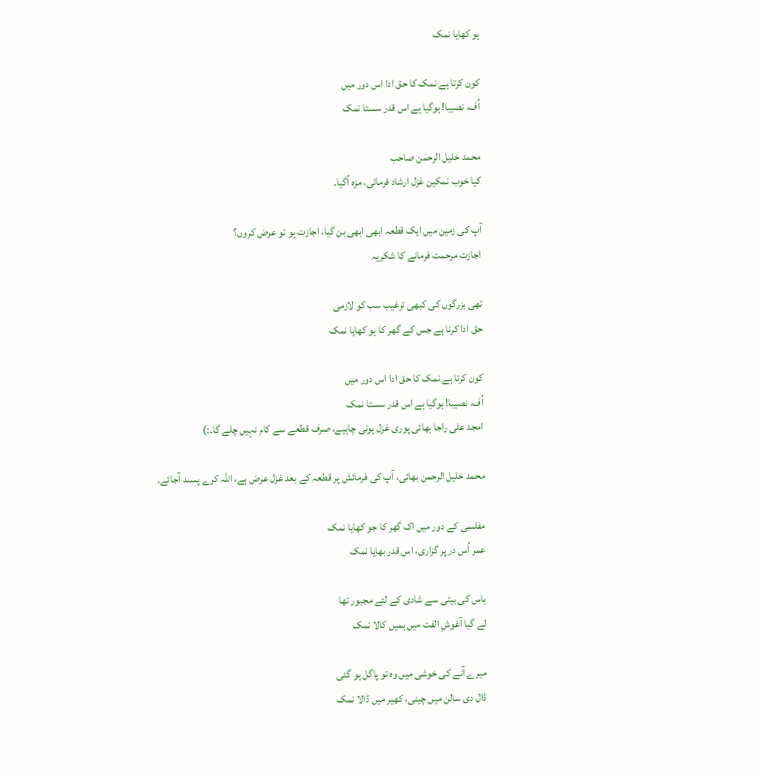ہو کھایا نمک

کون کرتا ہے نمک کا حق ادا اس دور میں
اُف، نصیبا! ہوگیا ہے اس قدر سستا نمک

محمد خلیل الرحمٰن صاحب
کیا خوب نمکین غزل ارشاد فرمائی، مزہ آگیا۔

آپ کی زمین میں ایک قطعہ ابھی ابھی بن گیا، اجازت ہو تو عرض کروں؟
اجازت مرحمت فرمانے کا شکریہ

تھی بزرگوں کی کبھی ترغیب سب کو لازمی
حق ادا کرنا ہے جس کے گھر کا ہو کھایا نمک

کون کرتا ہے نمک کا حق ادا اس دور میں
اُف، نصیبا! ہوگیا ہے اس قدر سستا نمک
امجد علی راجا بھائی پوری غزل ہونی چاہیے، صرف قطعے سے کام نہیں چلے گا۔:)

محمد خلیل الرحمن بھائی، آپ کی فرمائش پر قطعہ کے بعد غزل عرض ہے، اللہ کرے پسند آجائے۔

مفلسی کے دور میں اک گھر کا جو کھایا نمک
عمر اُس در پر گزاری، اس قدر بھایا نمک

باس کی بیٹی سے شادی کے لئے مجبور تھا
لے گیا آغوشِ الفت میں ہمیں کالا نمک

میرے آنے کی خوشی میں وہ تو پاگل ہو گئی
ڈال دی سالن میں چینی، کھیر میں ڈالا نمک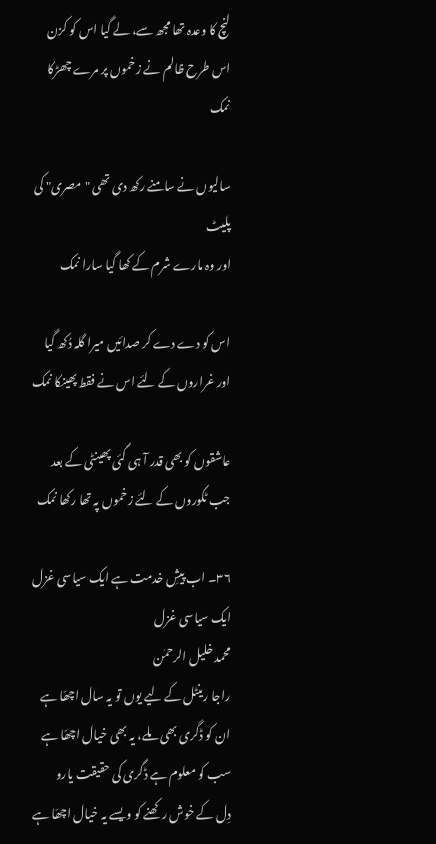لنچ کا وعدہ تھا مجھ سے، لے گیا اس کو کزن
اس طرح ظالم نے زخموں پر مرے چھڑکا نمک

سالیوں نے سامنے رکھ دی تھی "مصری" کی پلیٹ
اور وہ مارے شرم کے کھا گیا سارا نمک

اس کو دے دے کر صدائیں میرا گلہ دُکھ گیا
اور غراروں کے لئے اس نے فقط پھینکا نمک

عاشقوں کو بھی قدر آ ہی گئی پھینٹی کے بعد
جب ٹکوروں کے لئے زخموں پہ تھا رکھا نمک

۳۶۔ اب پیشِ خدمت ہے ایک سیاسی غزل
ایک سیاسی غزل
محمد خلیل الرحمٰن
راجا رینٹل کے لیے یوں تو یہ سال اچھّا ہے
ان کو ڈگری بھی ملے، یہ بھی خیال اچھّا ہے
سب کو معلوم ہے ڈگری کی حقیقت یارو
دِل کے خوش رکھنے کو ویسے یہ خیال اچھّا ہے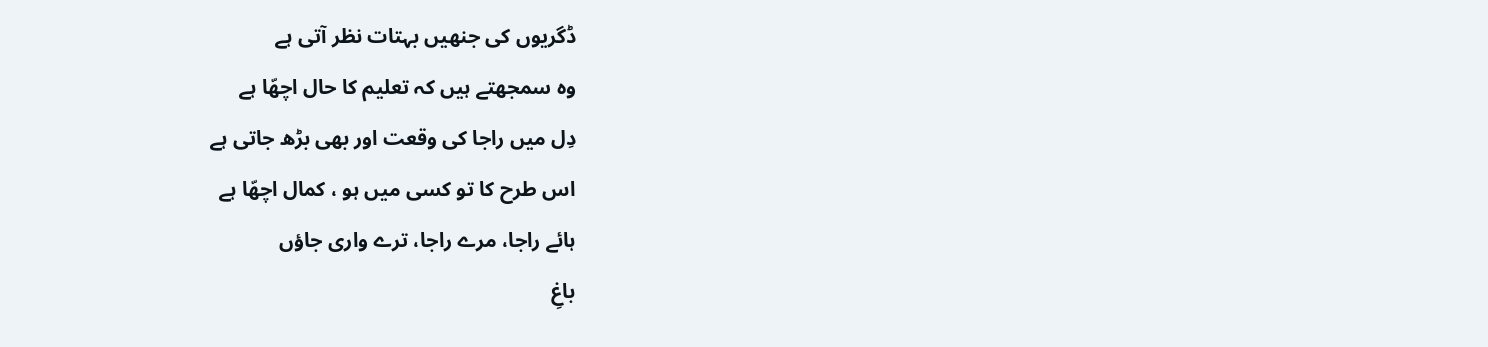ڈگریوں کی جنھیں بہتات نظر آتی ہے
وہ سمجھتے ہیں کہ تعلیم کا حال اچھّا ہے
دِل میں راجا کی وقعت اور بھی بڑھ جاتی ہے
اس طرح کا تو کسی میں ہو ، کمال اچھّا ہے
ہائے راجا، مرے راجا، ترے واری جاؤں
باغِ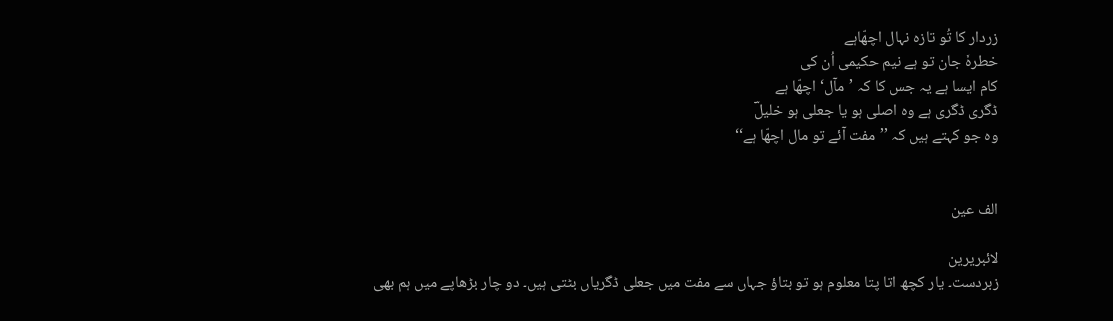زردار کا تُو تازہ نہال اچھّاہے
خطرہٗ جان تو ہے نیم حکیمی اُن کی
کام ایسا ہے یہ جس کا کہ ’مآل‘ اچھّا ہے
ڈگری ڈگری ہے وہ اصلی ہو یا جعلی ہو خلیلؔ
وہ جو کہتے ہیں کہ ’’مفت آئے تو مال اچھّا ہے‘‘


الف عین

لائبریرین
زبردست۔ یار کچھ اتا پتا معلوم ہو تو بتاؤ جہاں سے مفت میں جعلی ڈگریاں بٹتی ہیں۔ دو چار بڑھاپے میں ہم بھی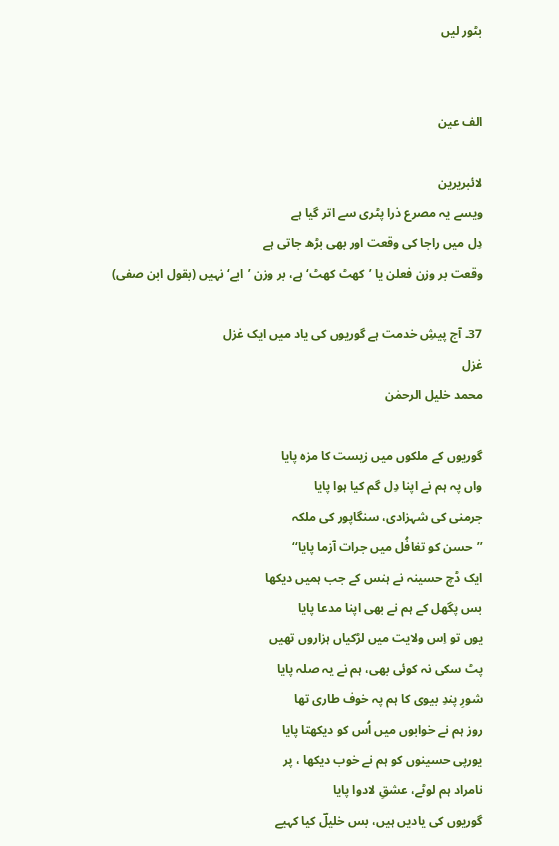بٹور لیں


الف عین

لائبریرین
ویسے یہ مصرع ذرا پٹری سے اتر گیا ہے
دِل میں راجا کی وقعت اور بھی بڑھ جاتی ہے
وقعت بر وزن فعلن یا ’کھٹ کھٹ‘ ہے، بر وزن ’ابے‘ نہیں (بقول ابن صفی)

37۔ آج پیشِ خدمت ہے گوریوں کی یاد میں ایک غزل
غزل
محمد خلیل الرحمٰن

گوریوں کے ملکوں میں زیست کا مزہ پایا
واں پہ ہم نے اپنا دِل گم کیا ہوا پایا
جرمنی کی شہزادی، سنگاپور کی ملکہ
’’حسن کو تغافُل میں جرات آزما پایا‘‘
ایک ڈچ حسینہ نے ہنس کے جب ہمیں دیکھا
بس پگھل کے ہم نے بھی اپنا مدعا پایا
یوں تو اِس ولایت میں لڑکیاں ہزاروں تھیں
پٹ سکی نہ کوئی بھی، ہم نے یہ صلہ پایا
شورِ پندِ بیوی کا ہم پہ خوف طاری تھا
روز ہم نے خوابوں میں اُس کو دیکھتا پایا
یورپی حسینوں کو ہم نے خوب دیکھا ، پر
نامراد ہم لوٹے، عشقِ لادوا پایا
گوریوں کی یادیں ہیں، بس خلیلؔ کیا کہیے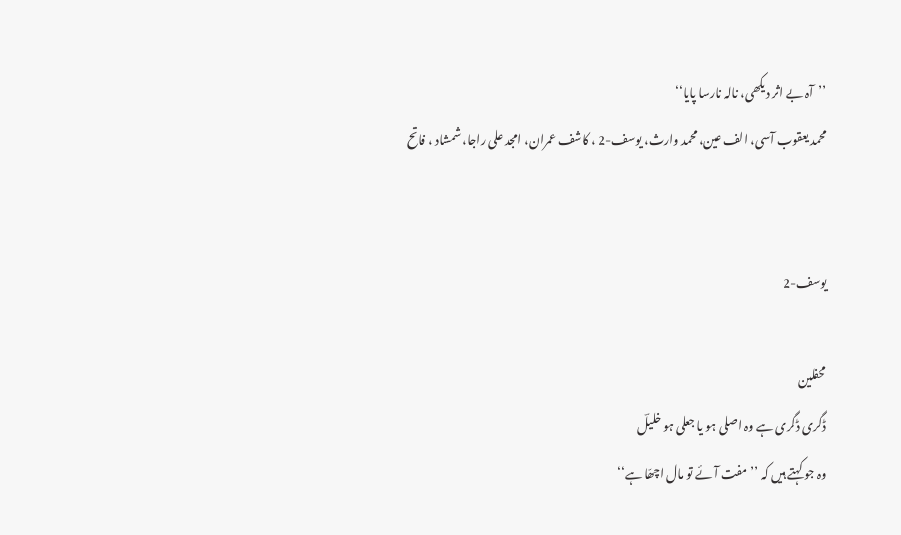’’آہ بے اثر دیکھی، نالہ نارسا پایا‘‘
محمد یعقوب آسی، الف عین، محمد وارث، یوسف-2 ، کاشف عمران، امجد علی راجا، شمشاد ، فاتح


یوسف-2

محفلین
ڈگری ڈگری ہے وہ اصلی ہو یا جعلی ہو خلیلؔ
وہ جو کہتے ہیں کہ ’’مفت آئے تو مال اچھّا ہے‘‘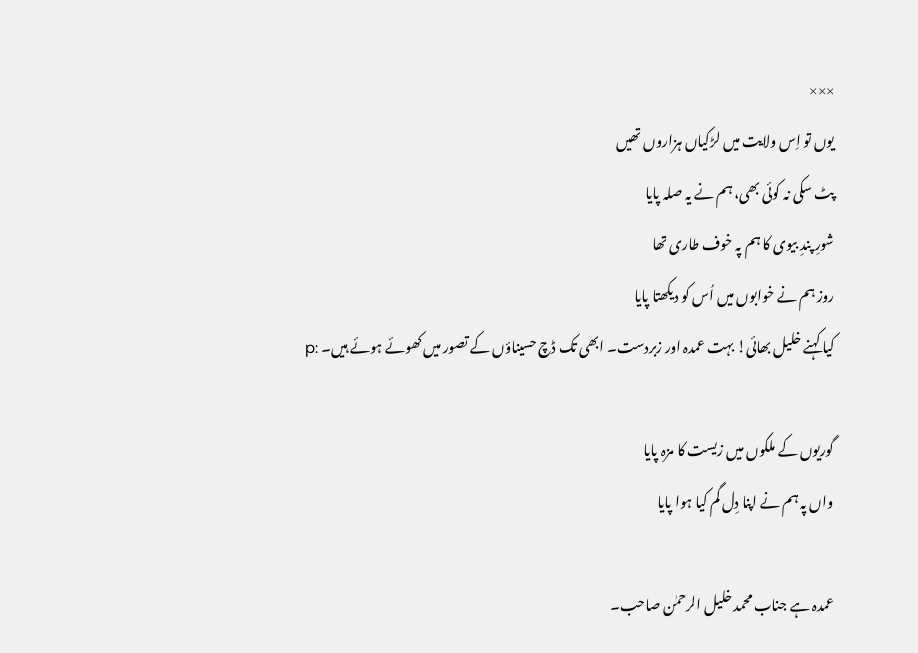×××
یوں تو اِس ولایت میں لڑکیاں ہزاروں تھیں
پٹ سکی نہ کوئی بھی، ہم نے یہ صلہ پایا
شورِ پندِ بیوی کا ہم پہ خوف طاری تھا
روز ہم نے خوابوں میں اُس کو دیکھتا پایا
کیا کہنے خلیل بھائی! بہت عمدہ اور زبردست۔ ابھی تک ڈچ حسیناؤں کے تصور میں کھوئے ہوئے ہیں۔ :p

گوریوں کے ملکوں میں زیست کا مزہ پایا
واں پہ ہم نے اپنا دِل گم کیا ہوا پایا

عمدہ ہے جناب محمد خلیل الرحمٰن صاحب۔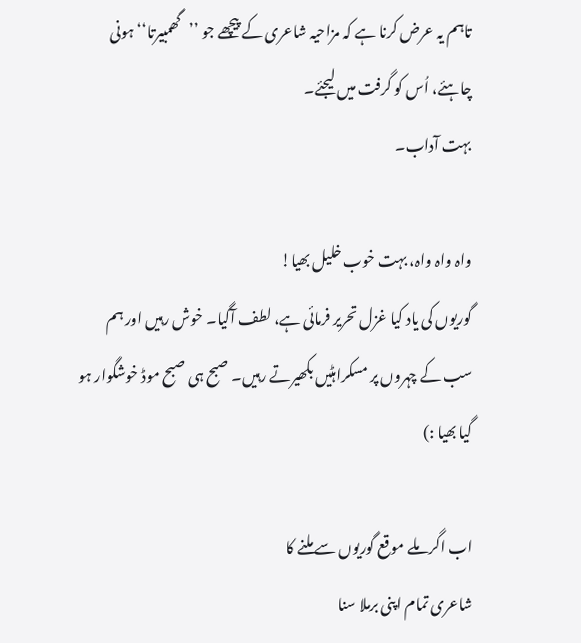تاہم یہ عرض کرنا ہے کہ مزاحیہ شاعری کے پیچھے جو ’’گھمبیرتا‘‘ ہونی چاہئے، اُس کو گرفت میں لیجئے۔
بہت آداب۔

واہ واہ واہ، بہت خوب خلیل بھیا!
گوریوں کی یاد کیا غزل تحریر فرمائی ہے، لطف آگیا۔ خوش رہیں اور ہم سب کے چہروں پر مسکراہٹیں بکھیرتے رہیں۔ صبح ہی صبح موڈ خوشگوار ہو گیا بھیا :)

اب اگر ملے موقع گوریوں سے ملنے کا
شاعری تمام اپنی برملا سنا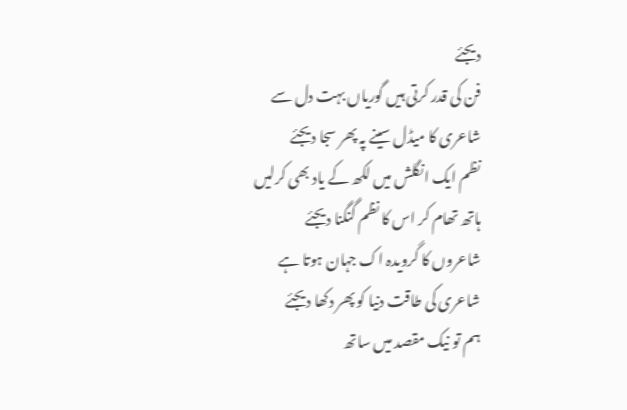دیجئے
فن کی قدر کرتی ہیں گوریاں بہت دل سے
شاعری کا میڈل سینے پہ پھر سجا دیجئے
نظم ایک انگلش میں لکھ کے یاد بھی کرلیں
ہاتھ تھام کر اس کا نظم گنگنا دیجئے
شاعروں کا گرویدہ اک جہان ہوتا ہے
شاعری کی طاقت دنیا کو پھر دکھا دیجئے
ہم تو نیک مقصد میں ساتھ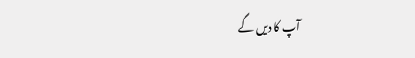آپ کا دیں گے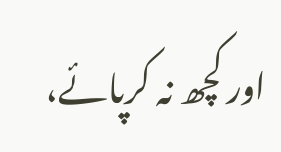اور کچھ نہ کرپائے،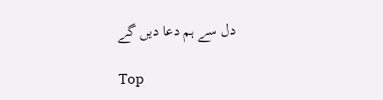دل سے ہم دعا دیں گے

Top